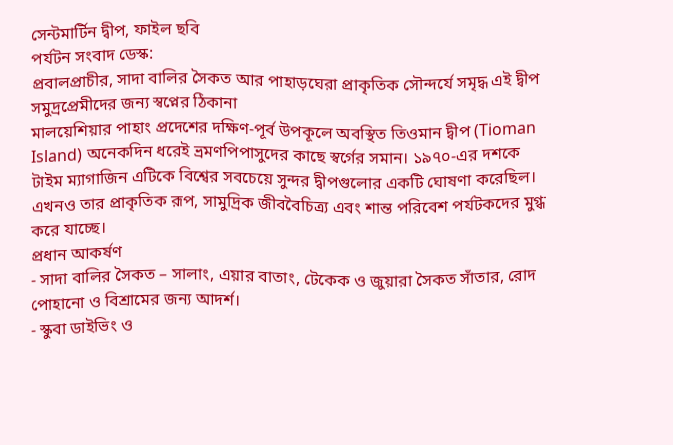সেন্টমার্টিন দ্বীপ, ফাইল ছবি
পর্যটন সংবাদ ডেস্ক:
প্রবালপ্রাচীর, সাদা বালির সৈকত আর পাহাড়ঘেরা প্রাকৃতিক সৌন্দর্যে সমৃদ্ধ এই দ্বীপ সমুদ্রপ্রেমীদের জন্য স্বপ্নের ঠিকানা
মালয়েশিয়ার পাহাং প্রদেশের দক্ষিণ-পূর্ব উপকূলে অবস্থিত তিওমান দ্বীপ (Tioman Island) অনেকদিন ধরেই ভ্রমণপিপাসুদের কাছে স্বর্গের সমান। ১৯৭০-এর দশকে টাইম ম্যাগাজিন এটিকে বিশ্বের সবচেয়ে সুন্দর দ্বীপগুলোর একটি ঘোষণা করেছিল। এখনও তার প্রাকৃতিক রূপ, সামুদ্রিক জীববৈচিত্র্য এবং শান্ত পরিবেশ পর্যটকদের মুগ্ধ করে যাচ্ছে।
প্রধান আকর্ষণ
- সাদা বালির সৈকত – সালাং, এয়ার বাতাং, টেকেক ও জুয়ারা সৈকত সাঁতার, রোদ পোহানো ও বিশ্রামের জন্য আদর্শ।
- স্কুবা ডাইভিং ও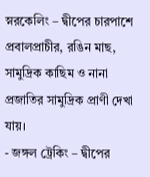স্নরকেলিং – দ্বীপের চারপাশে প্রবালপ্রাচীর, রঙিন মাছ, সামুদ্রিক কাছিম ও নানা প্রজাতির সামুদ্রিক প্রাণী দেখা যায়।
- জঙ্গল ট্রেকিং – দ্বীপের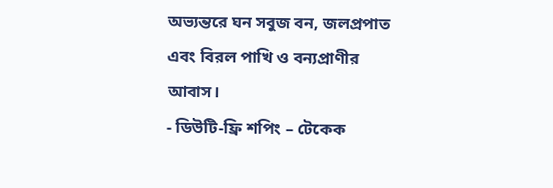অভ্যন্তরে ঘন সবুজ বন, জলপ্রপাত এবং বিরল পাখি ও বন্যপ্রাণীর আবাস।
- ডিউটি-ফ্রি শপিং – টেকেক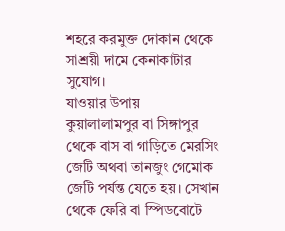শহরে করমুক্ত দোকান থেকে সাশ্রয়ী দামে কেনাকাটার সুযোগ।
যাওয়ার উপায়
কুয়ালালামপুর বা সিঙ্গাপুর থেকে বাস বা গাড়িতে মেরসিং জেটি অথবা তানজুং গেমোক জেটি পর্যন্ত যেতে হয়। সেখান থেকে ফেরি বা স্পিডবোটে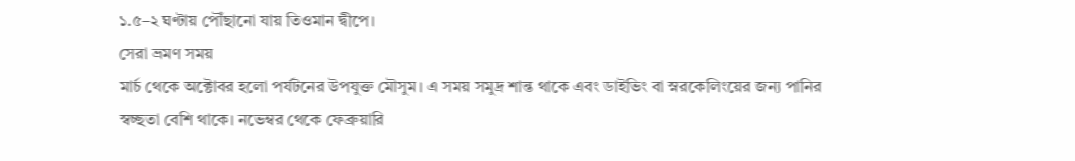১.৫–২ ঘণ্টায় পৌঁছানো যায় তিওমান দ্বীপে।
সেরা ভ্রমণ সময়
মার্চ থেকে অক্টোবর হলো পর্যটনের উপযুক্ত মৌসুম। এ সময় সমুদ্র শান্ত থাকে এবং ডাইভিং বা স্নরকেলিংয়ের জন্য পানির স্বচ্ছতা বেশি থাকে। নভেম্বর থেকে ফেব্রুয়ারি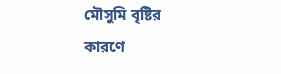মৌসুমি বৃষ্টির কারণে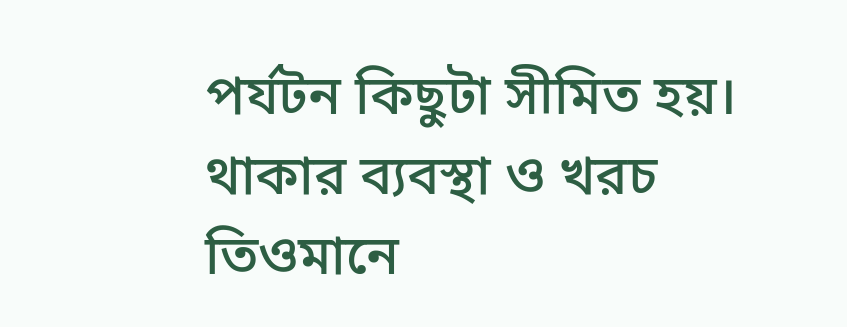পর্যটন কিছুটা সীমিত হয়।
থাকার ব্যবস্থা ও খরচ
তিওমানে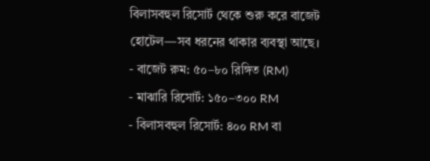বিলাসবহুল রিসোর্ট থেকে শুরু করে বাজেট হোটেল—সব ধরনের থাকার ব্যবস্থা আছে।
- বাজেট রুম: ৫০–৮০ রিঙ্গিত (RM)
- মাঝারি রিসোর্ট: ১৫০–৩০০ RM
- বিলাসবহুল রিসোর্ট: ৪০০ RM বা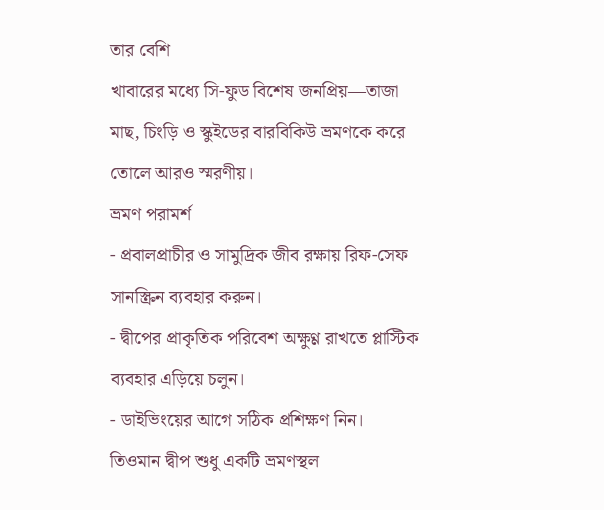তার বেশি
খাবারের মধ্যে সি-ফুড বিশেষ জনপ্রিয়—তাজা মাছ, চিংড়ি ও স্কুইডের বারবিকিউ ভ্রমণকে করে তোলে আরও স্মরণীয়।
ভ্রমণ পরামর্শ
- প্রবালপ্রাচীর ও সামুদ্রিক জীব রক্ষায় রিফ-সেফ সানস্ক্রিন ব্যবহার করুন।
- দ্বীপের প্রাকৃতিক পরিবেশ অক্ষুণ্ণ রাখতে প্লাস্টিক ব্যবহার এড়িয়ে চলুন।
- ডাইভিংয়ের আগে সঠিক প্রশিক্ষণ নিন।
তিওমান দ্বীপ শুধু একটি ভ্রমণস্থল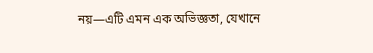নয়—এটি এমন এক অভিজ্ঞতা, যেখানে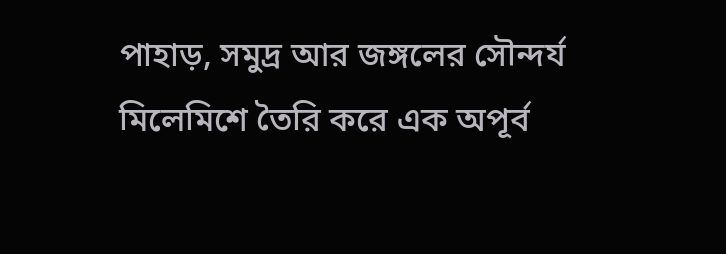পাহাড়, সমুদ্র আর জঙ্গলের সৌন্দর্য মিলেমিশে তৈরি করে এক অপূর্ব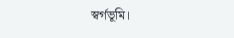স্বর্গভূমি।